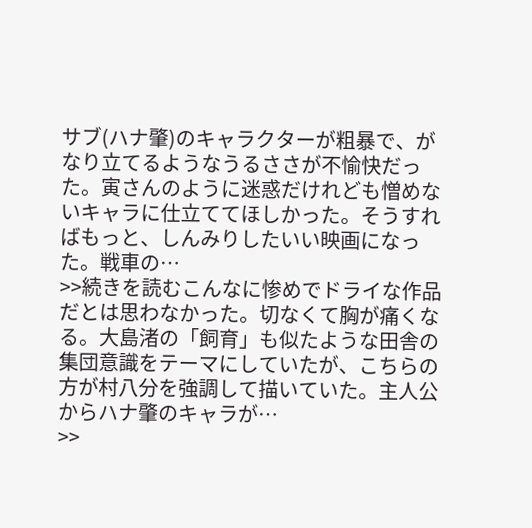サブ(ハナ肇)のキャラクターが粗暴で、がなり立てるようなうるささが不愉快だった。寅さんのように迷惑だけれども憎めないキャラに仕立ててほしかった。そうすればもっと、しんみりしたいい映画になった。戦車の…
>>続きを読むこんなに惨めでドライな作品だとは思わなかった。切なくて胸が痛くなる。大島渚の「飼育」も似たような田舎の集団意識をテーマにしていたが、こちらの方が村八分を強調して描いていた。主人公からハナ肇のキャラが…
>>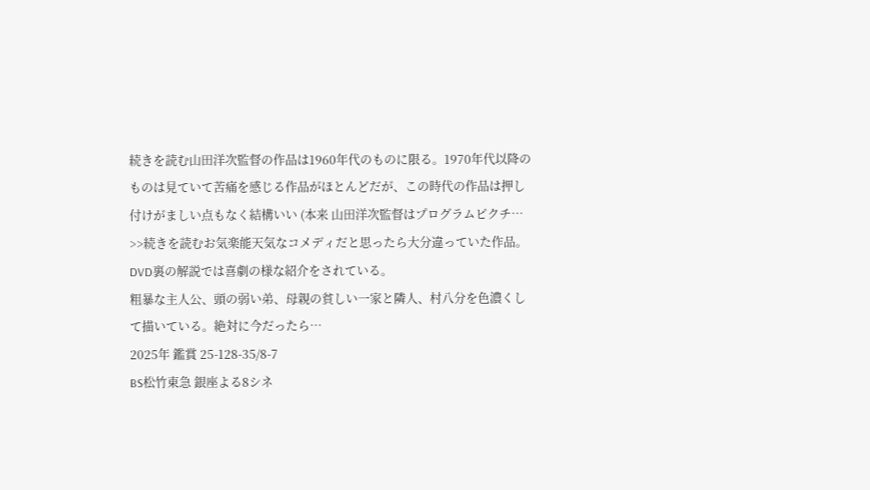続きを読む山田洋次監督の作品は1960年代のものに限る。1970年代以降のものは見ていて苦痛を感じる作品がほとんどだが、この時代の作品は押し付けがましい点もなく結構いい (本来 山田洋次監督はプログラムピクチ…
>>続きを読むお気楽能天気なコメディだと思ったら大分違っていた作品。DVD裏の解説では喜劇の様な紹介をされている。
粗暴な主人公、頭の弱い弟、母親の貧しい一家と隣人、村八分を色濃くして描いている。絶対に今だったら…
2025年 鑑賞 25-128-35/8-7
BS松竹東急 銀座よる8シネ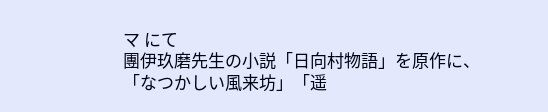マ にて
團伊玖磨先生の小説「日向村物語」を原作に、「なつかしい風来坊」「遥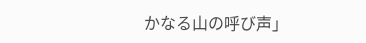かなる山の呼び声」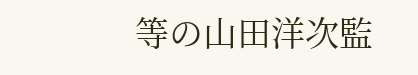等の山田洋次監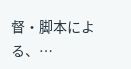督・脚本による、…